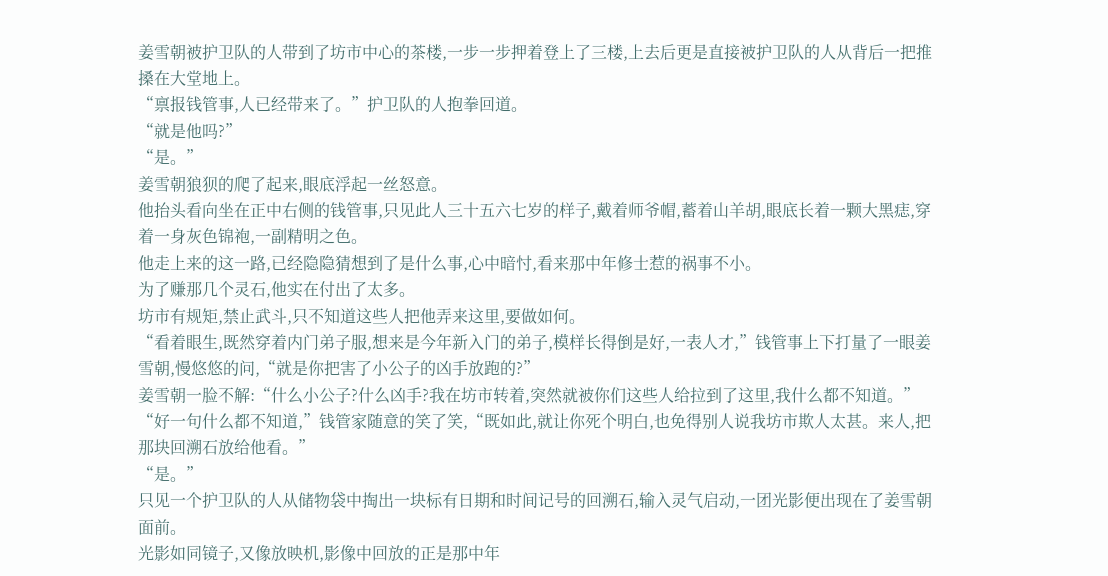姜雪朝被护卫队的人带到了坊市中心的茶楼,一步一步押着登上了三楼,上去后更是直接被护卫队的人从背后一把推搡在大堂地上。
“禀报钱管事,人已经带来了。”护卫队的人抱拳回道。
“就是他吗?”
“是。”
姜雪朝狼狈的爬了起来,眼底浮起一丝怒意。
他抬头看向坐在正中右侧的钱管事,只见此人三十五六七岁的样子,戴着师爷帽,蓄着山羊胡,眼底长着一颗大黑痣,穿着一身灰色锦袍,一副精明之色。
他走上来的这一路,已经隐隐猜想到了是什么事,心中暗忖,看来那中年修士惹的祸事不小。
为了赚那几个灵石,他实在付出了太多。
坊市有规矩,禁止武斗,只不知道这些人把他弄来这里,要做如何。
“看着眼生,既然穿着内门弟子服,想来是今年新入门的弟子,模样长得倒是好,一表人才,”钱管事上下打量了一眼姜雪朝,慢悠悠的问,“就是你把害了小公子的凶手放跑的?”
姜雪朝一脸不解:“什么小公子?什么凶手?我在坊市转着,突然就被你们这些人给拉到了这里,我什么都不知道。”
“好一句什么都不知道,”钱管家随意的笑了笑,“既如此,就让你死个明白,也免得别人说我坊市欺人太甚。来人,把那块回溯石放给他看。”
“是。”
只见一个护卫队的人从储物袋中掏出一块标有日期和时间记号的回溯石,输入灵气启动,一团光影便出现在了姜雪朝面前。
光影如同镜子,又像放映机,影像中回放的正是那中年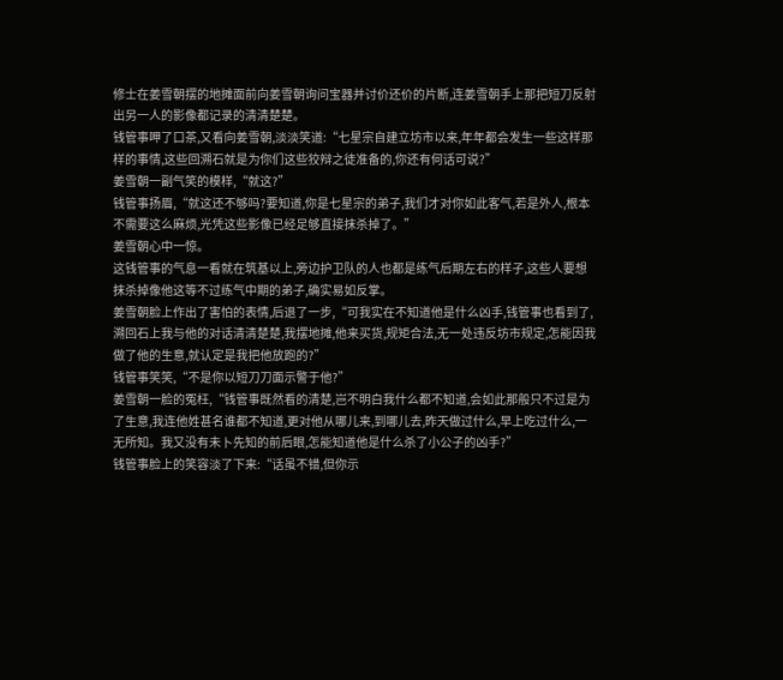修士在姜雪朝摆的地摊面前向姜雪朝询问宝器并讨价还价的片断,连姜雪朝手上那把短刀反射出另一人的影像都记录的清清楚楚。
钱管事呷了口茶,又看向姜雪朝,淡淡笑道:“七星宗自建立坊市以来,年年都会发生一些这样那样的事情,这些回溯石就是为你们这些狡辩之徒准备的,你还有何话可说?”
姜雪朝一副气笑的模样,“就这?”
钱管事扬眉,“就这还不够吗?要知道,你是七星宗的弟子,我们才对你如此客气,若是外人,根本不需要这么麻烦,光凭这些影像已经足够直接抹杀掉了。”
姜雪朝心中一惊。
这钱管事的气息一看就在筑基以上,旁边护卫队的人也都是练气后期左右的样子,这些人要想抹杀掉像他这等不过练气中期的弟子,确实易如反掌。
姜雪朝脸上作出了害怕的表情,后退了一步,“可我实在不知道他是什么凶手,钱管事也看到了,溯回石上我与他的对话清清楚楚,我摆地摊,他来买货,规矩合法,无一处违反坊市规定,怎能因我做了他的生意,就认定是我把他放跑的?”
钱管事笑笑,“不是你以短刀刀面示警于他?”
姜雪朝一脸的冤枉,“钱管事既然看的清楚,岂不明白我什么都不知道,会如此那般只不过是为了生意,我连他姓甚名谁都不知道,更对他从哪儿来,到哪儿去,昨天做过什么,早上吃过什么,一无所知。我又没有未卜先知的前后眼,怎能知道他是什么杀了小公子的凶手?”
钱管事脸上的笑容淡了下来:“话虽不错,但你示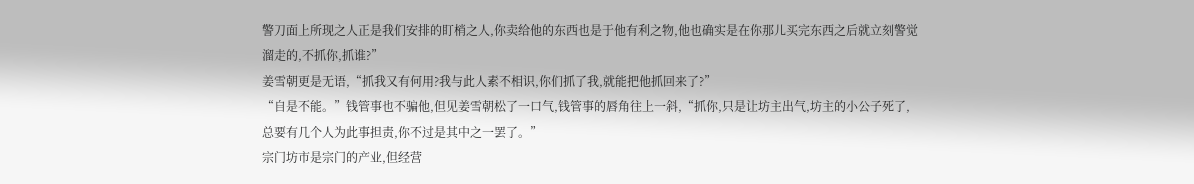警刀面上所现之人正是我们安排的盯梢之人,你卖给他的东西也是于他有利之物,他也确实是在你那儿买完东西之后就立刻警觉溜走的,不抓你,抓谁?”
姜雪朝更是无语,“抓我又有何用?我与此人素不相识,你们抓了我,就能把他抓回来了?”
“自是不能。”钱管事也不骗他,但见姜雪朝松了一口气,钱管事的唇角往上一斜,“抓你,只是让坊主出气,坊主的小公子死了,总要有几个人为此事担责,你不过是其中之一罢了。”
宗门坊市是宗门的产业,但经营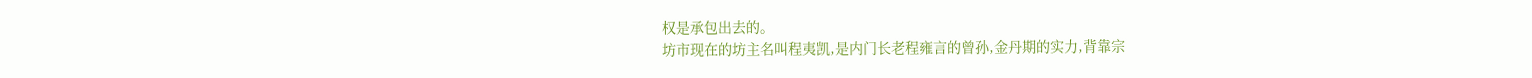权是承包出去的。
坊市现在的坊主名叫程夷凯,是内门长老程雍言的曾孙,金丹期的实力,背靠宗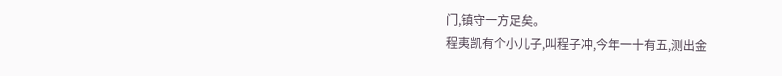门,镇守一方足矣。
程夷凯有个小儿子,叫程子冲,今年一十有五,测出金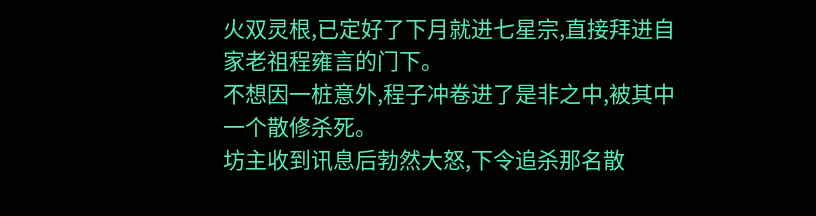火双灵根,已定好了下月就进七星宗,直接拜进自家老祖程雍言的门下。
不想因一桩意外,程子冲卷进了是非之中,被其中一个散修杀死。
坊主收到讯息后勃然大怒,下令追杀那名散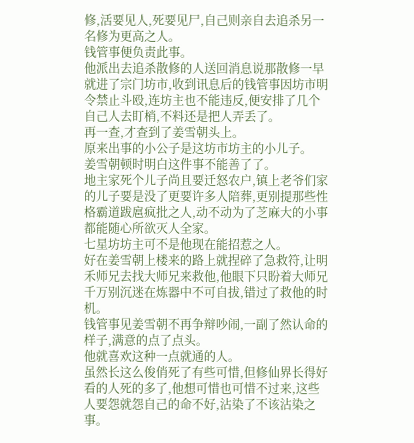修,活要见人,死要见尸,自己则亲自去追杀另一名修为更高之人。
钱管事便负责此事。
他派出去追杀散修的人送回消息说那散修一早就进了宗门坊市,收到讯息后的钱管事因坊市明令禁止斗殴,连坊主也不能违反,便安排了几个自己人去盯梢,不料还是把人弄丢了。
再一查,才查到了姜雪朝头上。
原来出事的小公子是这坊市坊主的小儿子。
姜雪朝顿时明白这件事不能善了了。
地主家死个儿子尚且要迁怒农户,镇上老爷们家的儿子要是没了更要许多人陪葬,更别提那些性格霸道跋扈疯批之人,动不动为了芝麻大的小事都能随心所欲灭人全家。
七星坊坊主可不是他现在能招惹之人。
好在姜雪朝上楼来的路上就捏碎了急救符,让明禾师兄去找大师兄来救他,他眼下只盼着大师兄千万别沉迷在炼器中不可自拔,错过了救他的时机。
钱管事见姜雪朝不再争辩吵闹,一副了然认命的样子,满意的点了点头。
他就喜欢这种一点就通的人。
虽然长这么俊俏死了有些可惜,但修仙界长得好看的人死的多了,他想可惜也可惜不过来,这些人要怨就怨自己的命不好,沾染了不该沾染之事。